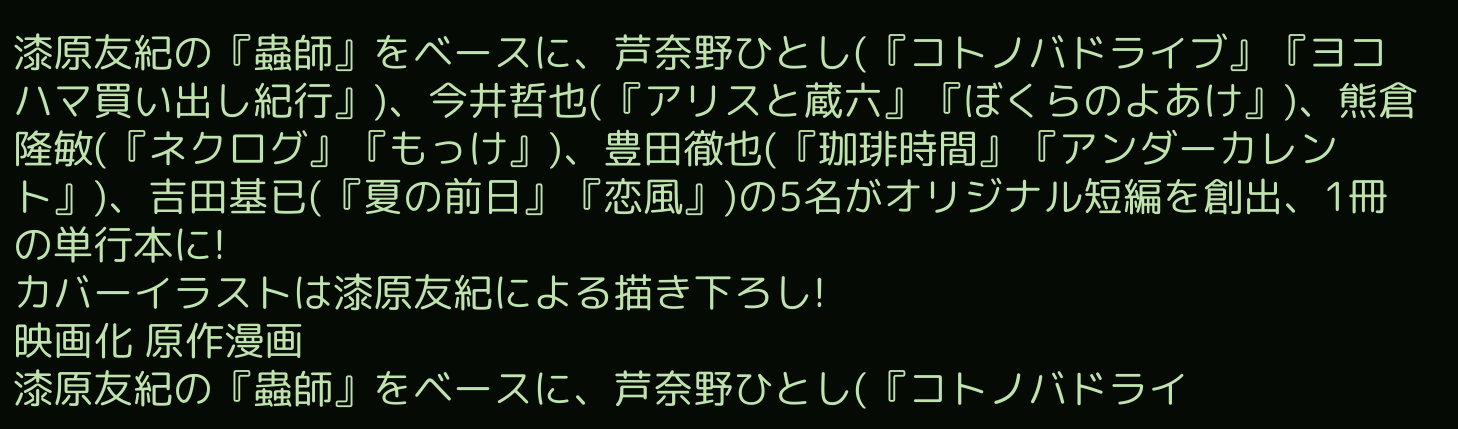漆原友紀の『蟲師』をベースに、芦奈野ひとし(『コトノバドライブ』『ヨコハマ買い出し紀行』)、今井哲也(『アリスと蔵六』『ぼくらのよあけ』)、熊倉隆敏(『ネクログ』『もっけ』)、豊田徹也(『珈琲時間』『アンダーカレント』)、吉田基已(『夏の前日』『恋風』)の5名がオリジナル短編を創出、1冊の単行本に!
カバーイラストは漆原友紀による描き下ろし!
映画化 原作漫画
漆原友紀の『蟲師』をベースに、芦奈野ひとし(『コトノバドライ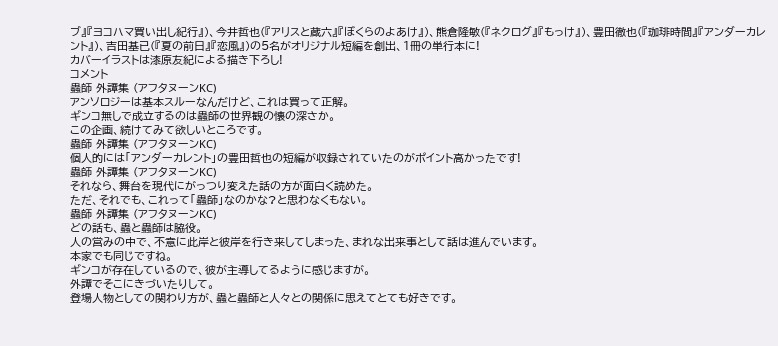ブ』『ヨコハマ買い出し紀行』)、今井哲也(『アリスと蔵六』『ぼくらのよあけ』)、熊倉隆敏(『ネクログ』『もっけ』)、豊田徹也(『珈琲時間』『アンダーカレント』)、吉田基已(『夏の前日』『恋風』)の5名がオリジナル短編を創出、1冊の単行本に!
カバーイラストは漆原友紀による描き下ろし!
コメント
蟲師 外譚集 (アフタヌーンKC)
アンソロジーは基本スルーなんだけど、これは買って正解。
ギンコ無しで成立するのは蟲師の世界観の懐の深さか。
この企画、続けてみて欲しいところです。
蟲師 外譚集 (アフタヌーンKC)
個人的には「アンダーカレント」の豊田哲也の短編が収録されていたのがポイント高かったです!
蟲師 外譚集 (アフタヌーンKC)
それなら、舞台を現代にがっつり変えた話の方が面白く読めた。
ただ、それでも、これって「蟲師」なのかな?と思わなくもない。
蟲師 外譚集 (アフタヌーンKC)
どの話も、蟲と蟲師は脇役。
人の営みの中で、不意に此岸と彼岸を行き来してしまった、まれな出来事として話は進んでいます。
本家でも同じですね。
ギンコが存在しているので、彼が主導してるように感じますが。
外譚でそこにきづいたりして。
登場人物としての関わり方が、蟲と蟲師と人々との関係に思えてとても好きです。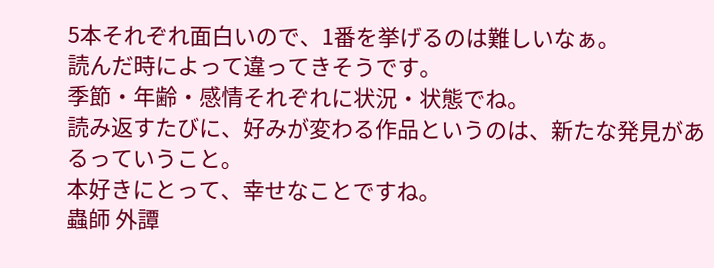5本それぞれ面白いので、1番を挙げるのは難しいなぁ。
読んだ時によって違ってきそうです。
季節・年齢・感情それぞれに状況・状態でね。
読み返すたびに、好みが変わる作品というのは、新たな発見があるっていうこと。
本好きにとって、幸せなことですね。
蟲師 外譚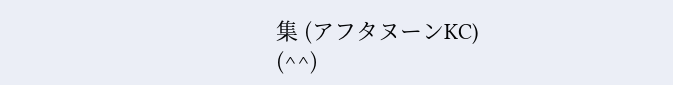集 (アフタヌーンKC)
(^^)